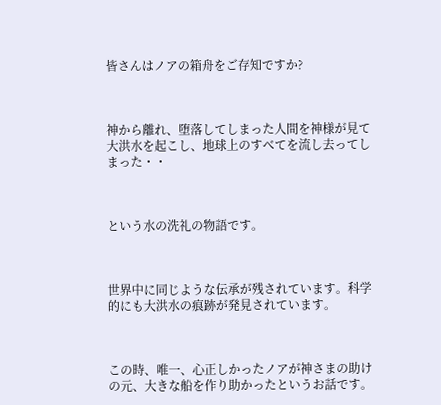皆さんはノアの箱舟をご存知ですか?



神から離れ、堕落してしまった人間を神様が見て大洪水を起こし、地球上のすべてを流し去ってしまった・・



という水の洗礼の物語です。



世界中に同じような伝承が残されています。科学的にも大洪水の痕跡が発見されています。



この時、唯一、心正しかったノアが神さまの助けの元、大きな船を作り助かったというお話です。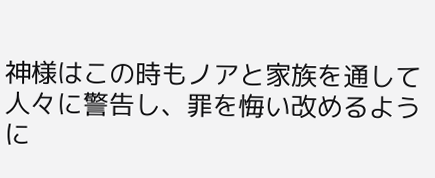神様はこの時もノアと家族を通して人々に警告し、罪を悔い改めるように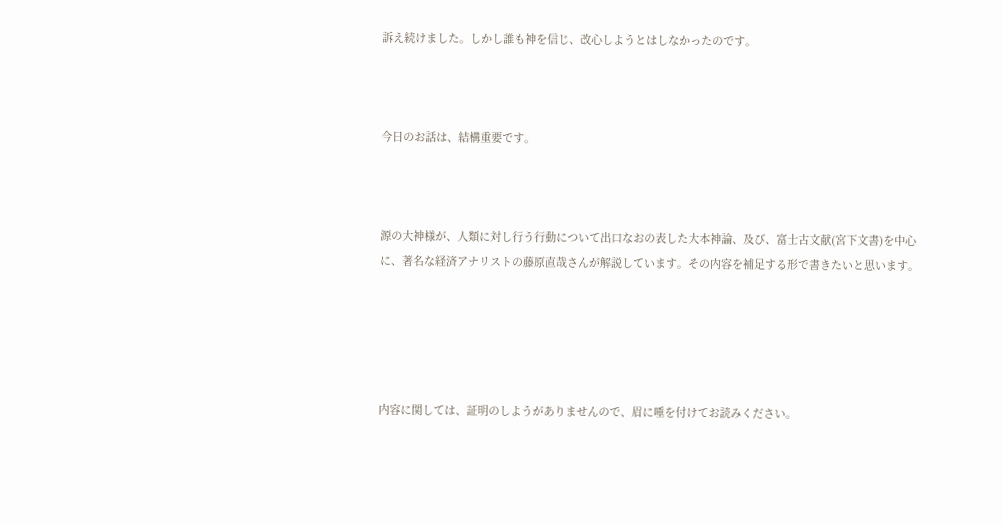訴え続けました。しかし誰も神を信じ、改心しようとはしなかったのです。



今日のお話は、結構重要です。



源の大神様が、人類に対し行う行動について出口なおの表した大本神論、及び、富士古文献(宮下文書)を中心に、著名な経済アナリストの藤原直哉さんが解説しています。その内容を補足する形で書きたいと思います。





内容に関しては、証明のしようがありませんので、眉に唾を付けてお読みください。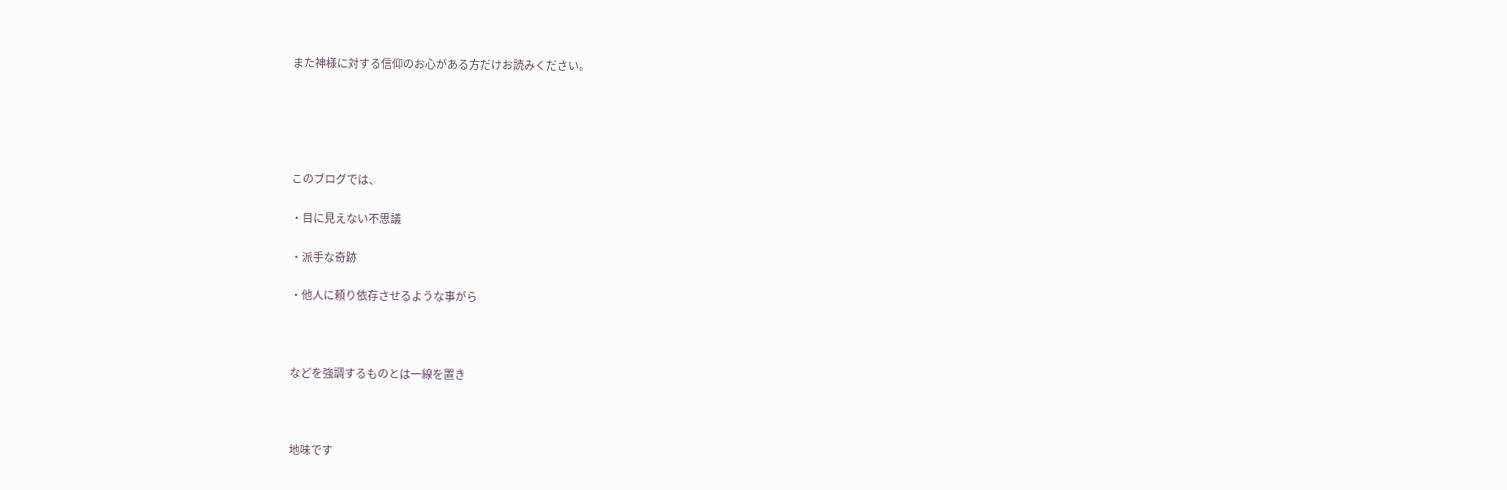また神様に対する信仰のお心がある方だけお読みください。





このブログでは、

・目に見えない不思議

・派手な奇跡

・他人に頼り依存させるような事がら



などを強調するものとは一線を置き



地味です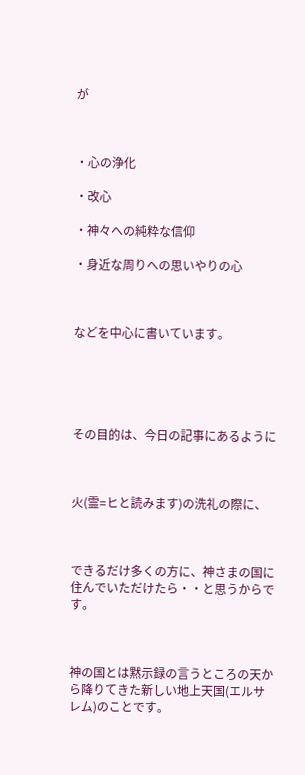が



・心の浄化

・改心

・神々への純粋な信仰

・身近な周りへの思いやりの心



などを中心に書いています。





その目的は、今日の記事にあるように



火(霊=ヒと読みます)の洗礼の際に、



できるだけ多くの方に、神さまの国に住んでいただけたら・・と思うからです。



神の国とは黙示録の言うところの天から降りてきた新しい地上天国(エルサレム)のことです。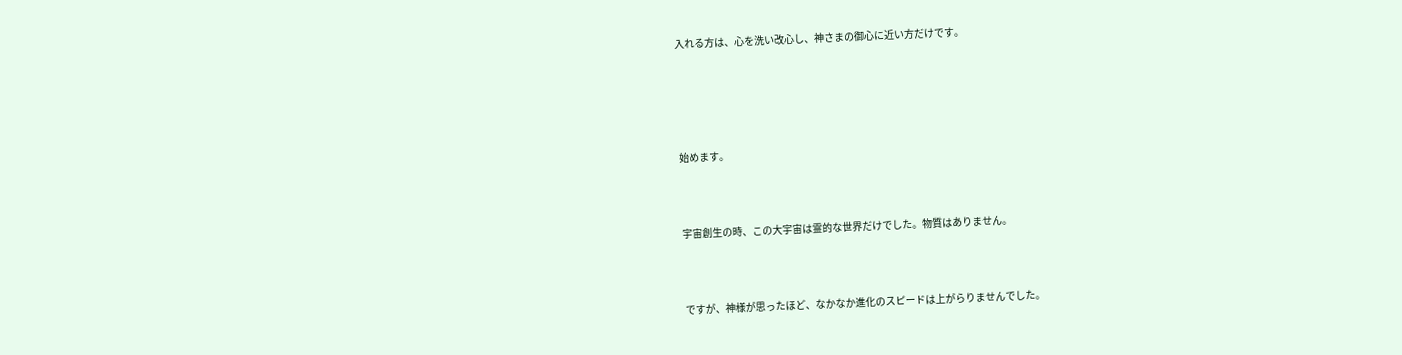入れる方は、心を洗い改心し、神さまの御心に近い方だけです。





始めます。



宇宙創生の時、この大宇宙は霊的な世界だけでした。物質はありません。



ですが、神様が思ったほど、なかなか進化のスピードは上がらりませんでした。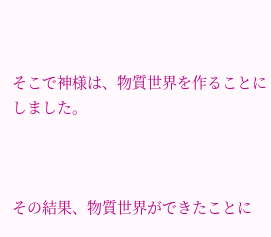そこで神様は、物質世界を作ることにしました。



その結果、物質世界ができたことに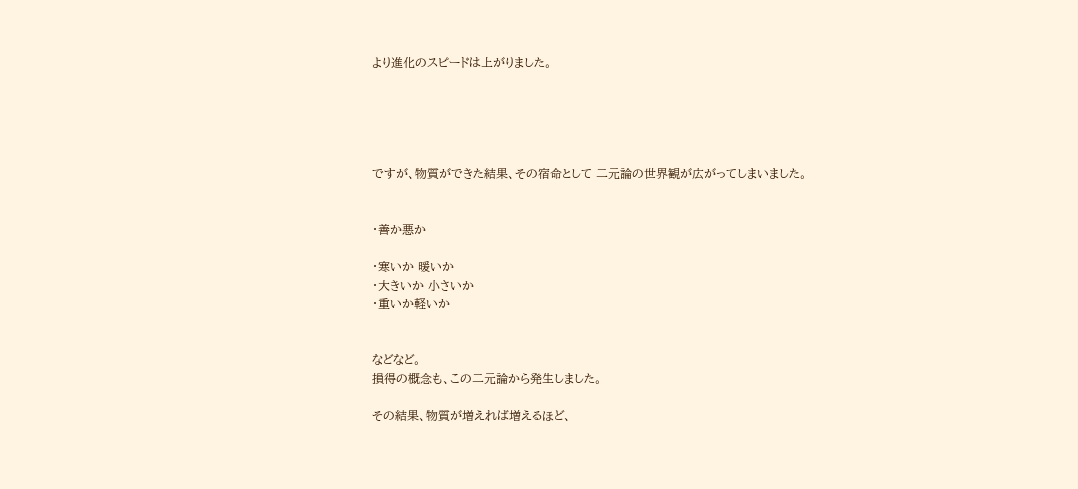より進化のスピードは上がりました。





ですが、物質ができた結果、その宿命として 二元論の世界観が広がってしまいました。


・善か悪か

・寒いか 暖いか
・大きいか 小さいか
・重いか軽いか


などなど。
損得の概念も、この二元論から発生しました。

その結果、物質が増えれば増えるほど、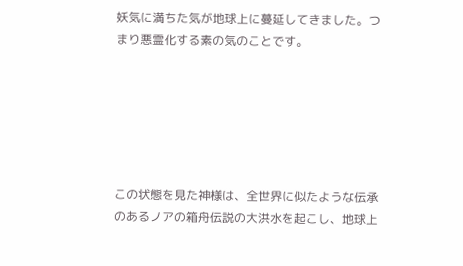妖気に満ちた気が地球上に蔓延してきました。つまり悪霊化する素の気のことです。






この状態を見た神様は、全世界に似たような伝承のあるノアの箱舟伝説の大洪水を起こし、地球上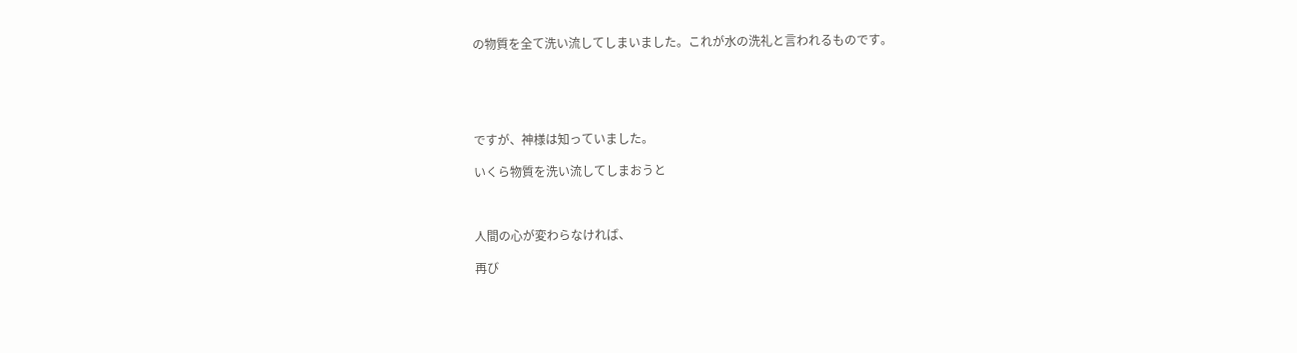の物質を全て洗い流してしまいました。これが水の洗礼と言われるものです。





ですが、神様は知っていました。

いくら物質を洗い流してしまおうと



人間の心が変わらなければ、

再び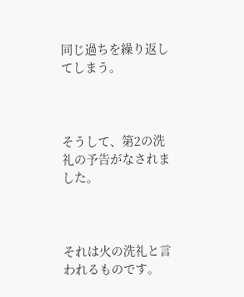同じ過ちを繰り返してしまう。



そうして、第2の洗礼の予告がなされました。



それは火の洗礼と言われるものです。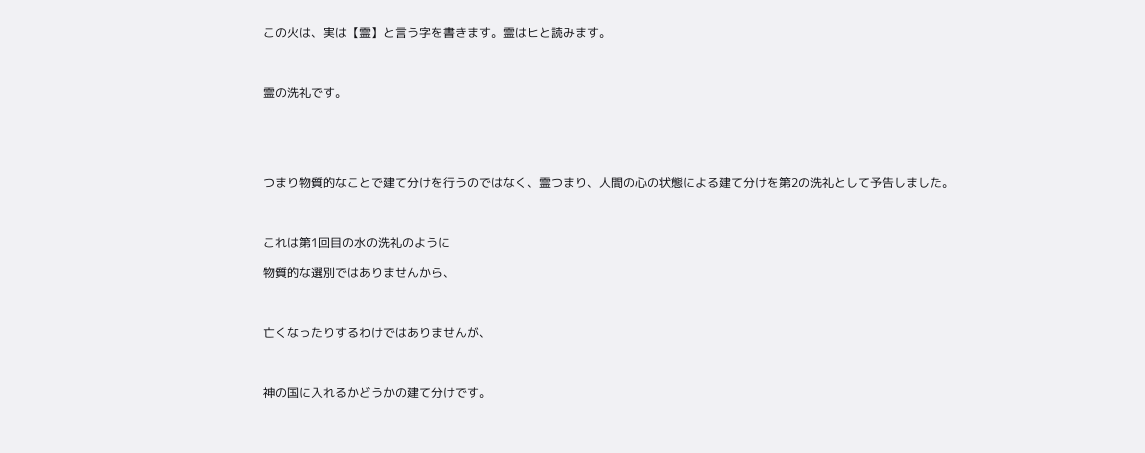この火は、実は【霊】と言う字を書きます。霊はヒと読みます。



霊の洗礼です。





つまり物質的なことで建て分けを行うのではなく、霊つまり、人間の心の状態による建て分けを第2の洗礼として予告しました。



これは第1回目の水の洗礼のように

物質的な選別ではありませんから、



亡くなったりするわけではありませんが、



神の国に入れるかどうかの建て分けです。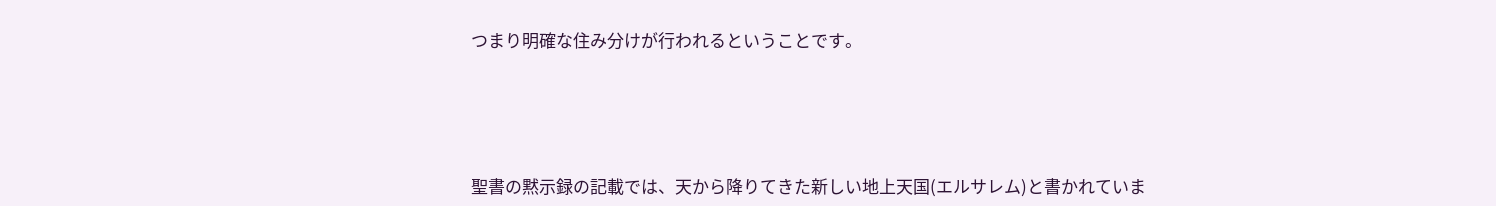つまり明確な住み分けが行われるということです。





聖書の黙示録の記載では、天から降りてきた新しい地上天国(エルサレム)と書かれていま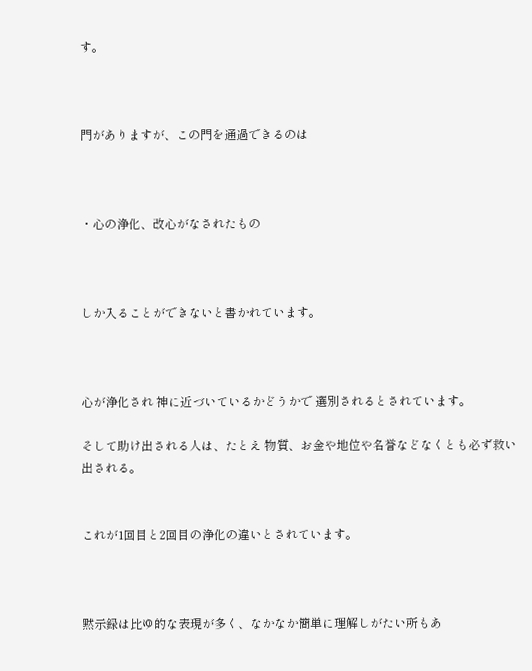す。



門がありますが、この門を通過できるのは



・心の浄化、改心がなされたもの



しか入ることができないと書かれています。



心が浄化され 神に近づいているかどうかで 選別されるとされています。

そして助け出される人は、たとえ 物質、お金や地位や名誉などなくとも必ず救い出される。


これが1回目と2回目の浄化の違いとされています。



黙示録は比ゆ的な表現が多く、なかなか簡単に理解しがたい所もあ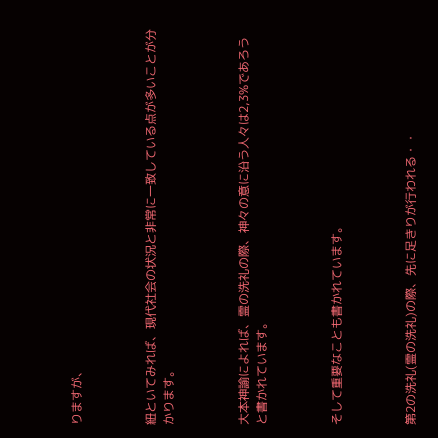りますが、



紐といてみれば、現代社会の状況と非常に一致している点が多いことが分かります。



大本神諭によれば、霊の洗礼の際、神々の意に沿う人々は2,3%であろうと書かれています。



そして重要なことも書かれています。



第2の洗礼(霊の洗礼)の際、先に足きりが行われる・・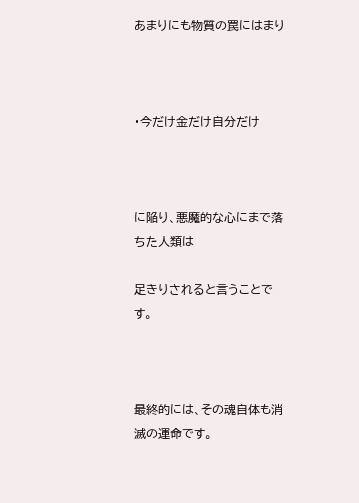あまりにも物質の罠にはまり



・今だけ金だけ自分だけ



に陥り、悪魔的な心にまで落ちた人類は

足きりされると言うことです。



最終的には、その魂自体も消滅の運命です。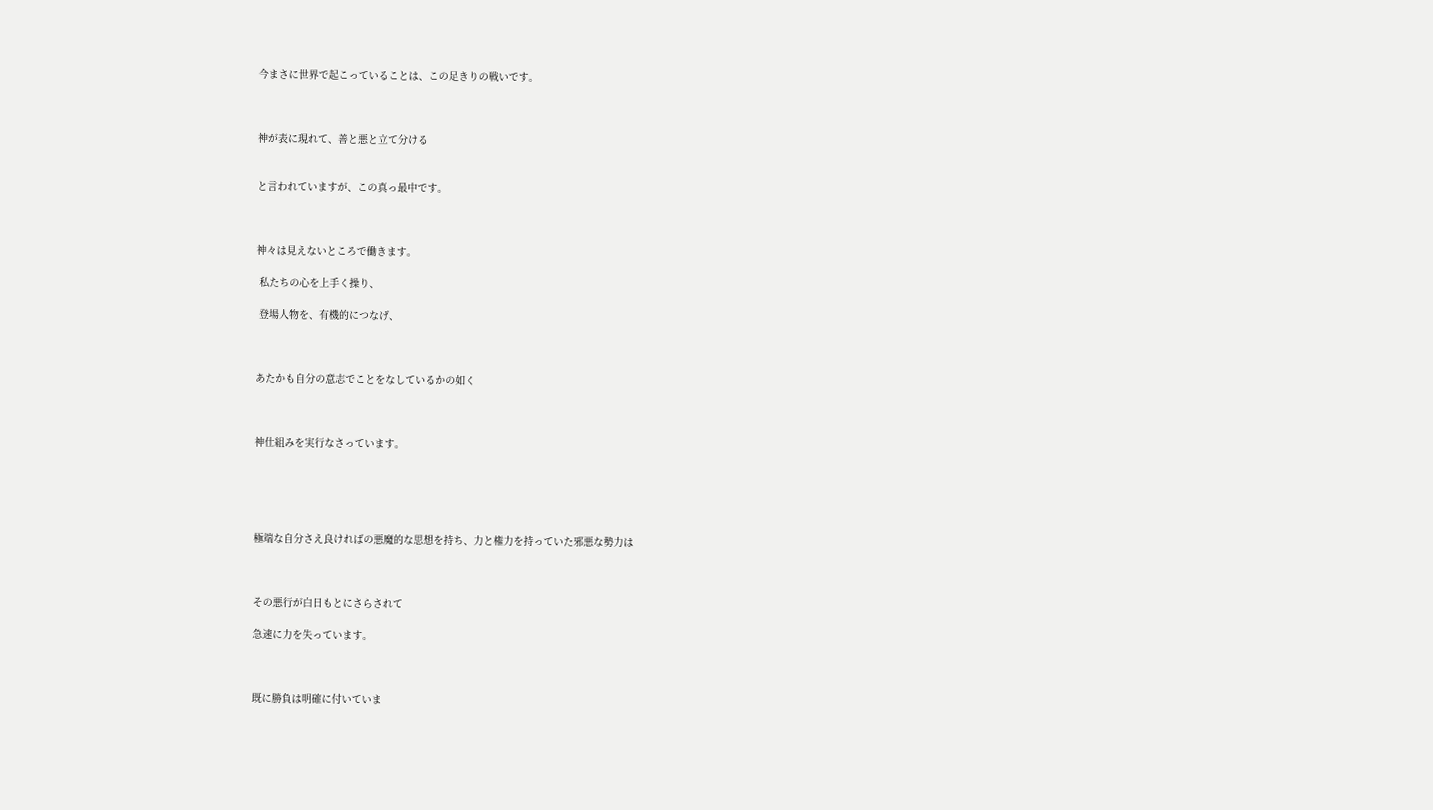今まさに世界で起こっていることは、この足きりの戦いです。



神が表に現れて、善と悪と立て分ける


と言われていますが、この真っ最中です。



神々は見えないところで働きます。

 私たちの心を上手く操り、

 登場人物を、有機的につなげ、



あたかも自分の意志でことをなしているかの如く



神仕組みを実行なさっています。





極端な自分さえ良ければの悪魔的な思想を持ち、力と権力を持っていた邪悪な勢力は



その悪行が白日もとにさらされて

急速に力を失っています。



既に勝負は明確に付いていま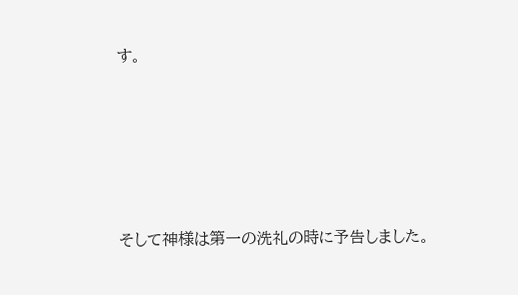す。





そして神様は第一の洗礼の時に予告しました。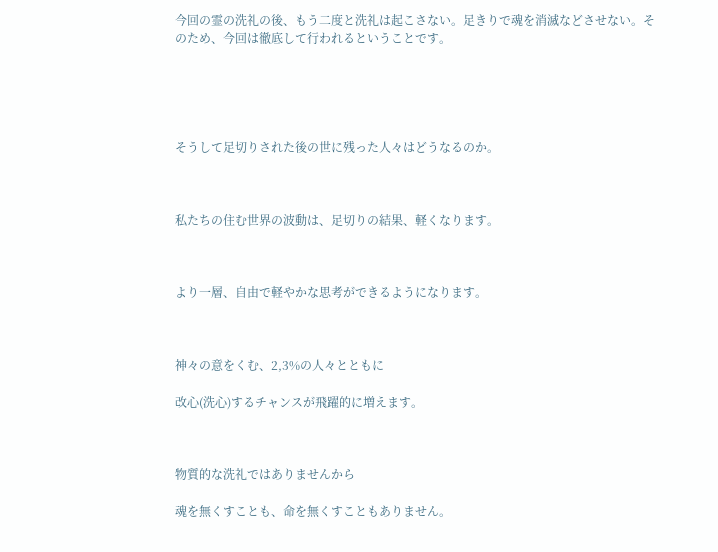今回の霊の洗礼の後、もう二度と洗礼は起こさない。足きりで魂を消滅などさせない。そのため、今回は徹底して行われるということです。





そうして足切りされた後の世に残った人々はどうなるのか。



私たちの住む世界の波動は、足切りの結果、軽くなります。



より一層、自由で軽やかな思考ができるようになります。



神々の意をくむ、2,3%の人々とともに

改心(洗心)するチャンスが飛躍的に増えます。



物質的な洗礼ではありませんから

魂を無くすことも、命を無くすこともありません。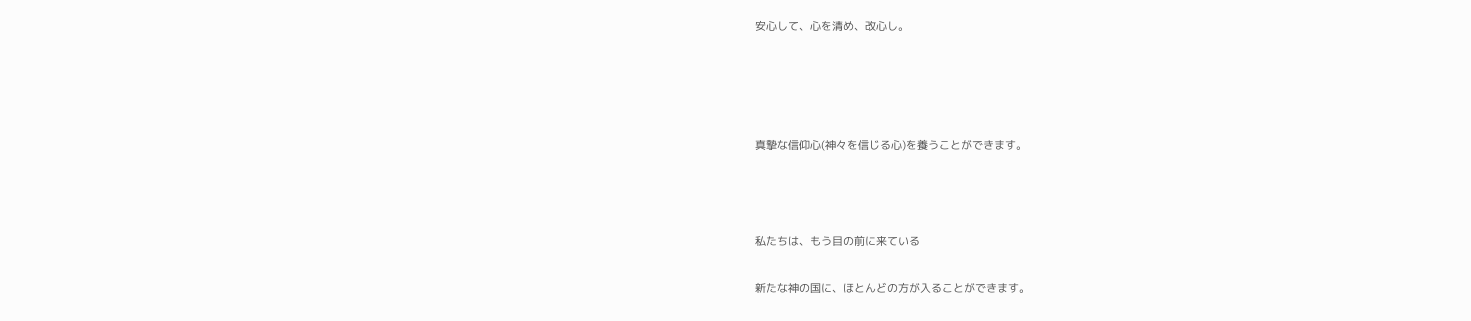安心して、心を清め、改心し。




真摯な信仰心(神々を信じる心)を養うことができます。



私たちは、もう目の前に来ている

新たな神の国に、ほとんどの方が入ることができます。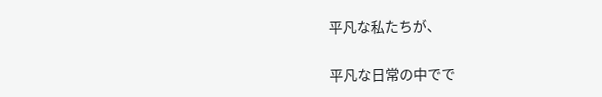平凡な私たちが、

平凡な日常の中でで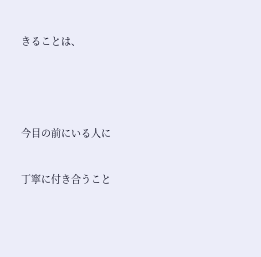きることは、



今目の前にいる人に

丁寧に付き合うこと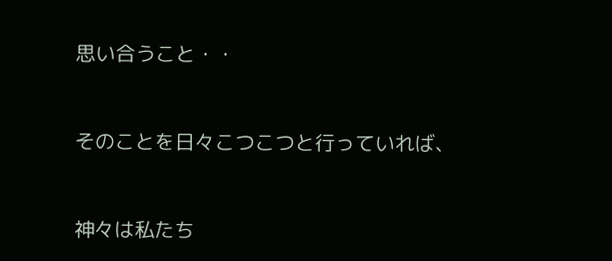思い合うこと・・



そのことを日々こつこつと行っていれば、



神々は私たち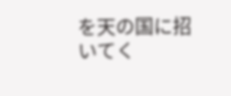を天の国に招いてく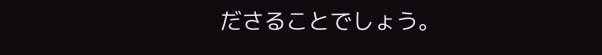ださることでしょう。